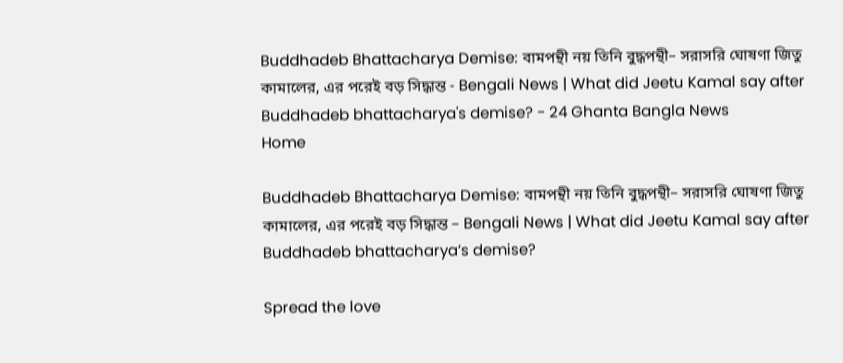Buddhadeb Bhattacharya Demise: বামপন্থী নয় তিনি বুদ্ধপন্থী– সরাসরি ঘোষণা জিতু কামালের, এর পরেই বড় সিদ্ধান্ত - Bengali News | What did Jeetu Kamal say after Buddhadeb bhattacharya's demise? - 24 Ghanta Bangla News
Home

Buddhadeb Bhattacharya Demise: বামপন্থী নয় তিনি বুদ্ধপন্থী– সরাসরি ঘোষণা জিতু কামালের, এর পরেই বড় সিদ্ধান্ত – Bengali News | What did Jeetu Kamal say after Buddhadeb bhattacharya’s demise?

Spread the love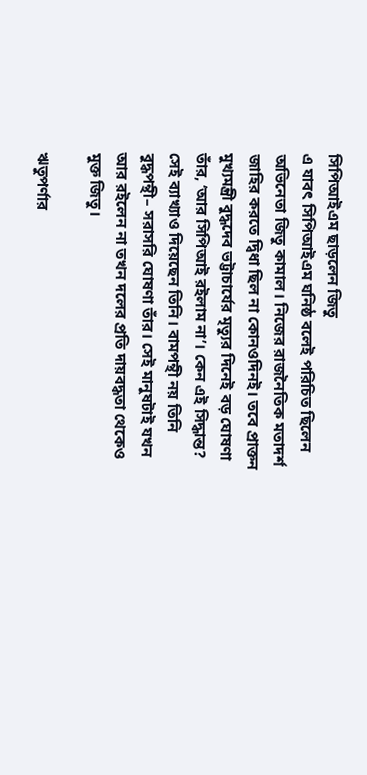সিপিআইএম ছাড়লেন জিতু
এ যাবৎ সিপিআইএম ঘনিষ্ঠ বলেই পরিচিত ছিলেন অভিনেতা জিতু কামাল। নিজের রাজনৈতিক মতাদর্শ জাহির করতে দ্বিধা ছিল না কোনওদিনই। তবে প্রাক্তন মুখ্যমন্ত্রী বুদ্ধদেব ভট্টাচার্যের মৃত্যুর দিনেই বড় ঘোষণা তাঁর, ‘আর সিপিআই রইলাম না’। কেন এই সিদ্ধান্ত? সেই ব্যাখ্যাও দিয়েছেন তিনি। বামপন্থী নয় তিনি বুদ্ধপন্থী– সরাসরি ঘোষণা তাঁর। সেই মানুষটাই যখন আর রইলেন না তখন দলের প্রতি দায়বদ্ধতা থেকেও মুক্ত জিতু।

ঋতুপর্ণার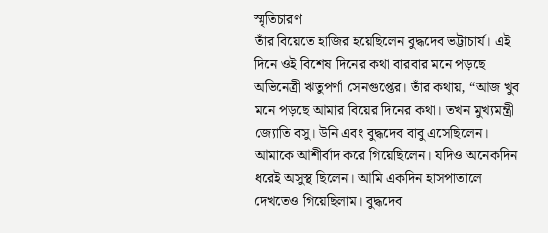স্মৃতিচারণ
তাঁর বিয়েতে হাজির হয়েছিলেন বুদ্ধদেব ভট্টাচার্য। এই দিনে ওই বিশেষ দিনের কথা বারবার মনে পড়ছে অভিনেত্রী ঋতুপর্ণা সেনগুপ্তের। তাঁর কথায়, “আজ খুব মনে পড়ছে আমার বিয়ের দিনের কথা। তখন মুখ্যমন্ত্রী জ্যোতি বসু। উনি এবং বুদ্ধদেব বাবু এসেছিলেন। আমাকে আশীর্বাদ করে গিয়েছিলেন। যদিও অনেকদিন ধরেই অসুস্থ ছিলেন। আমি একদিন হাসপাতালে দেখতেও গিয়েছিলাম। বুদ্ধদেব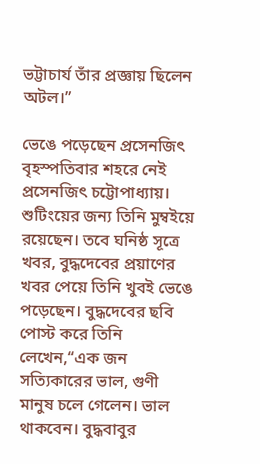ভট্টাচার্য তাঁর প্রজ্ঞায় ছিলেন অটল।”

ভেঙে পড়েছেন প্রসেনজিৎ
বৃহস্পতিবার শহরে নেই প্রসেনজিৎ চট্টোপাধ্যায়। শুটিংয়ের জন্য তিনি মুম্বইয়ে রয়েছেন। তবে ঘনিষ্ঠ সূত্রে খবর, বুদ্ধদেবের প্রয়াণের খবর পেয়ে তিনি খুবই ভেঙে পড়েছেন। বুদ্ধদেবের ছবি পোস্ট করে তিনি লেখেন,‘‘এক জন সত্যিকারের ভাল, গুণী মানুষ চলে গেলেন। ভাল থাকবেন। বুদ্ধবাবুর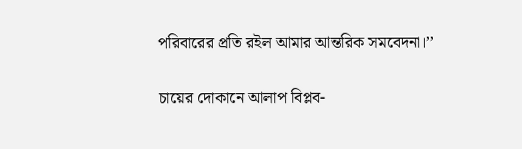পরিবারের প্রতি রইল আমার আন্তরিক সমবেদনা।’’

চায়ের দোকানে আলাপ বিপ্লব-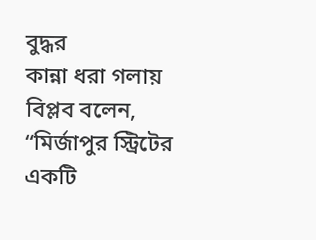বুদ্ধর
কান্না ধরা গলায় বিপ্লব বলেন, “মির্জাপুর স্ট্রিটের একটি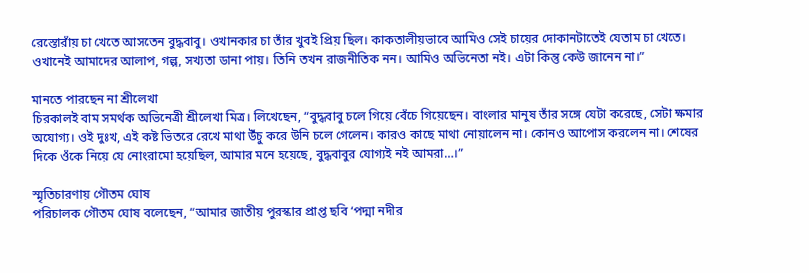রেস্তোরাঁয় চা খেতে আসতেন বুদ্ধবাবু। ওখানকার চা তাঁর খুবই প্রিয় ছিল। কাকতালীয়ভাবে আমিও সেই চায়ের দোকানটাতেই যেতাম চা খেতে। ওখানেই আমাদের আলাপ, গল্প, সখ্যতা ডানা পায়। তিনি তখন রাজনীতিক নন। আমিও অভিনেতা নই। এটা কিন্তু কেউ জানেন না।”

মানতে পারছেন না শ্রীলেখা
চিরকালই বাম সমর্থক অভিনেত্রী শ্রীলেখা মিত্র। লিখেছেন, “বুদ্ধবাবু চলে গিয়ে বেঁচে গিয়েছেন। বাংলার মানুষ তাঁর সঙ্গে যেটা করেছে, সেটা ক্ষমার অযোগ্য। ওই দুঃখ, এই কষ্ট ভিতরে রেখে মাথা উঁচু করে উনি চলে গেলেন। কারও কাছে মাথা নোয়ালেন না। কোনও আপোস করলেন না। শেষের দিকে ওঁকে নিয়ে যে নোংরামো হয়েছিল, আমার মনে হয়েছে, বুদ্ধবাবুর যোগ্যই নই আমরা…।”

স্মৃতিচারণায় গৌতম ঘোষ
পরিচালক গৌতম ঘোষ বলেছেন, “আমার জাতীয় পুরস্কার প্রাপ্ত ছবি ‘পদ্মা নদীর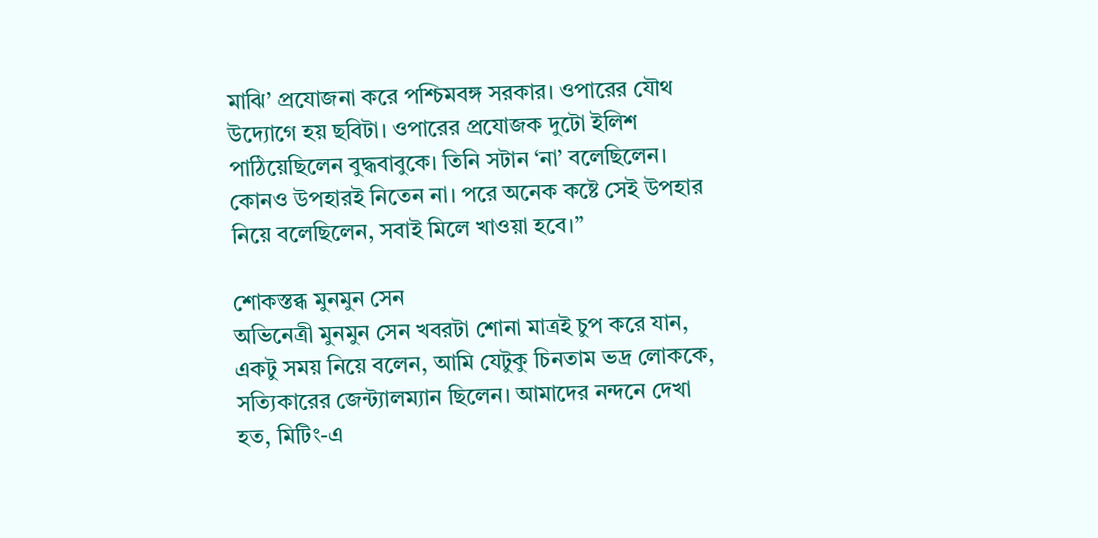মাঝি’ প্রযোজনা করে পশ্চিমবঙ্গ সরকার। ওপারের যৌথ উদ্যোগে হয় ছবিটা। ওপারের প্রযোজক দুটো ইলিশ পাঠিয়েছিলেন বুদ্ধবাবুকে। তিনি সটান ‘না’ বলেছিলেন। কোনও উপহারই নিতেন না। পরে অনেক কষ্টে সেই উপহার নিয়ে বলেছিলেন, সবাই মিলে খাওয়া হবে।”

শোকস্তব্ধ মুনমুন সেন
অভিনেত্রী মুনমুন সেন খবরটা শোনা মাত্রই চুপ করে যান, একটু সময় নিয়ে বলেন, আমি যেটুকু চিনতাম ভদ্র লোককে, সত্যিকারের জেন্ট্যালম্যান ছিলেন। আমাদের নন্দনে দেখা হত, মিটিং-এ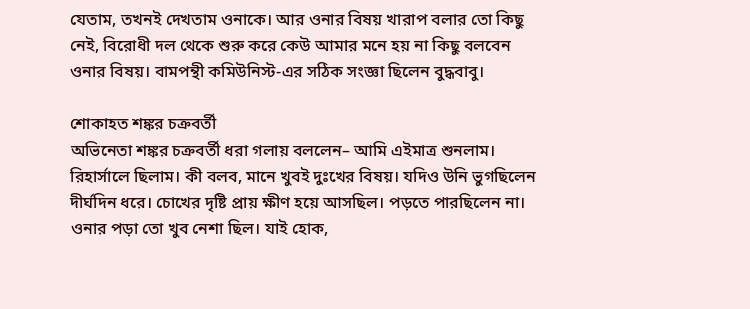যেতাম, তখনই দেখতাম ওনাকে। আর ওনার বিষয় খারাপ বলার তো কিছু নেই, বিরোধী দল থেকে শুরু করে কেউ আমার মনে হয় না কিছু বলবেন ওনার বিষয়। বামপন্থী কমিউনিস্ট-এর সঠিক সংজ্ঞা ছিলেন বুদ্ধবাবু।

শোকাহত শঙ্কর চক্রবর্তী
অভিনেতা শঙ্কর চক্রবর্তী ধরা গলায় বললেন– আমি এইমাত্র শুনলাম। রিহার্সালে ছিলাম। কী বলব, মানে খুবই দুঃখের বিষয়। যদিও উনি ভুগছিলেন দীর্ঘদিন ধরে। চোখের দৃষ্টি প্রায় ক্ষীণ হয়ে আসছিল। পড়তে পারছিলেন না। ওনার পড়া তো খুব নেশা ছিল। যাই হোক,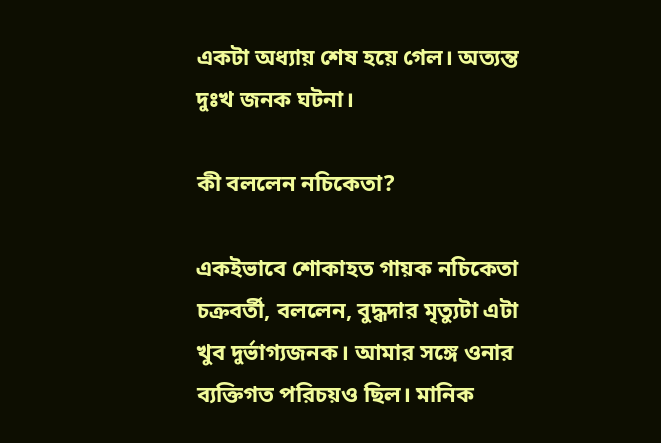একটা অধ্যায় শেষ হয়ে গেল। অত্যন্ত দুঃখ জনক ঘটনা।

কী বললেন নচিকেতা?

একইভাবে শোকাহত গায়ক নচিকেতা চক্রবর্তী, বললেন, বুদ্ধদার মৃত্যুটা এটা খুব দুর্ভাগ্যজনক। আমার সঙ্গে ওনার ব্যক্তিগত পরিচয়ও ছিল। মানিক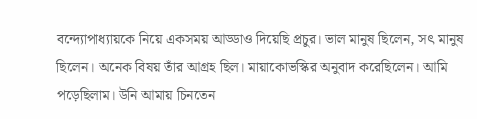বন্দ্যোপাধ্যায়কে নিয়ে একসময় আড্ডাও দিয়েছি প্রচুর। ভাল মানুষ ছিলেন, সৎ মানুষ ছিলেন। অনেক বিষয় তাঁর আগ্রহ ছিল। মায়াকোভস্কির অনুবাদ করেছিলেন। আমি পড়েছিলাম। উনি আমায় চিনতেন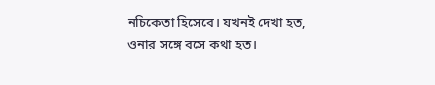নচিকেতা হিসেবে। যখনই দেখা হত, ওনার সঙ্গে বসে কথা হত।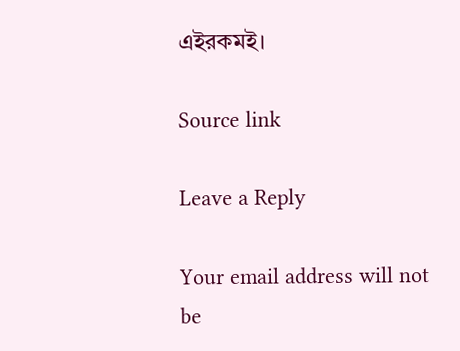এইরকমই।

Source link

Leave a Reply

Your email address will not be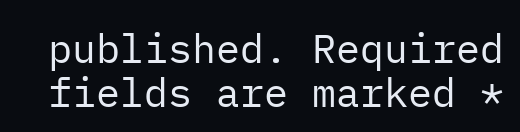published. Required fields are marked *